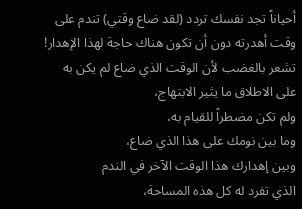أحياناً تجد نفسك تردد (لقد ضاع وقتي) تندم على
وقت أهدرته دون أن تكون هناك حاجة لهذا الإهدار!
تشعر بالغضب لأن الوقت الذي ضاع لم يكن به
على الاطلاق ما يثير الابتهاج،
ولم تكن مضطراً للقيام به،
وما بين نومك على هذا الذي ضاع،
وبين إهدارك هذا الوقت الآخر في الندم
الذي تفرد له كل هذه المساحة،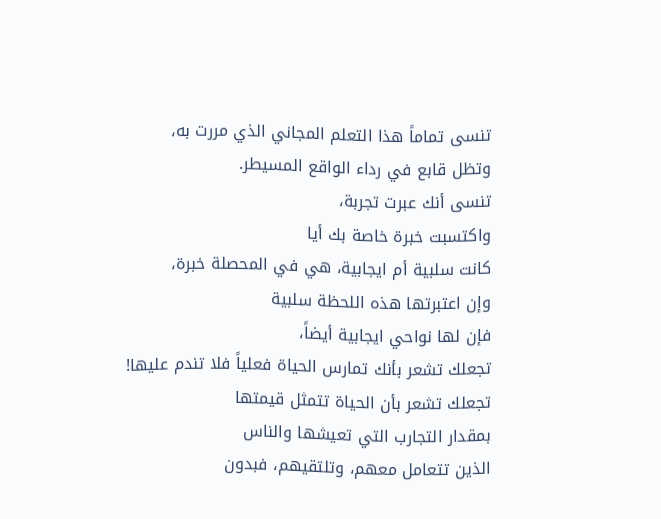تنسى تماماً هذا التعلم المجاني الذي مررت به،
وتظل قابع في رداء الواقع المسيطر.
تنسى أنك عبرت تجربة،
واكتسبت خبرة خاصة بك أيا
كانت سلبية أم ايجابية، هي في المحصلة خبرة،
وإن اعتبرتها هذه اللحظة سلبية
فإن لها نواحي ايجابية أيضاً،
تجعلك تشعر بأنك تمارس الحياة فعلياً فلا تندم عليها!
تجعلك تشعر بأن الحياة تتمثل قيمتها
بمقدار التجارب التي تعيشها والناس
الذين تتعامل معهم، وتلتقيهم، فبدون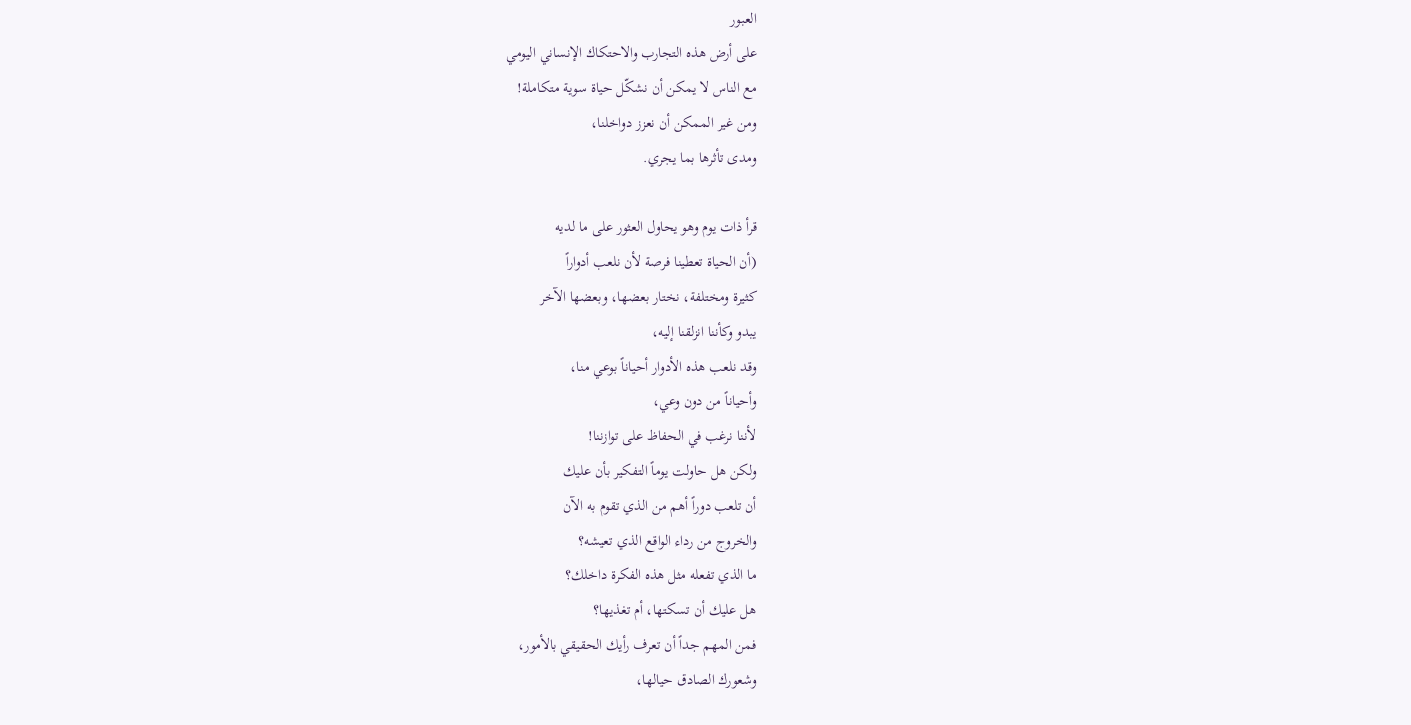العبور
على أرض هذه التجارب والاحتكاك الإنساني اليومي
مع الناس لا يمكن أن نشكّل حياة سوية متكاملة!
ومن غير الممكن أن نعزز دواخلنا،
ومدى تأثرها بما يجري.

قرأ ذات يوم وهو يحاول العثور على ما لديه
(أن الحياة تعطينا فرصة لأن نلعب أدواراً
كثيرة ومختلفة، نختار بعضها، وبعضها الآخر
يبدو وكأننا انزلقنا إليه،
وقد نلعب هذه الأدوار أحياناً بوعي منا،
وأحياناً من دون وعي،
لأننا نرغب في الحفاظ على توازننا!
ولكن هل حاولت يوماً التفكير بأن عليك
أن تلعب دوراً أهم من الذي تقوم به الآن
والخروج من رداء الواقع الذي تعيشه؟
ما الذي تفعله مثل هذه الفكرة داخلك؟
هل عليك أن تسكتها، أم تغذيها؟
فمن المهم جداً أن تعرف رأيك الحقيقي بالأمور،
وشعورك الصادق حيالها،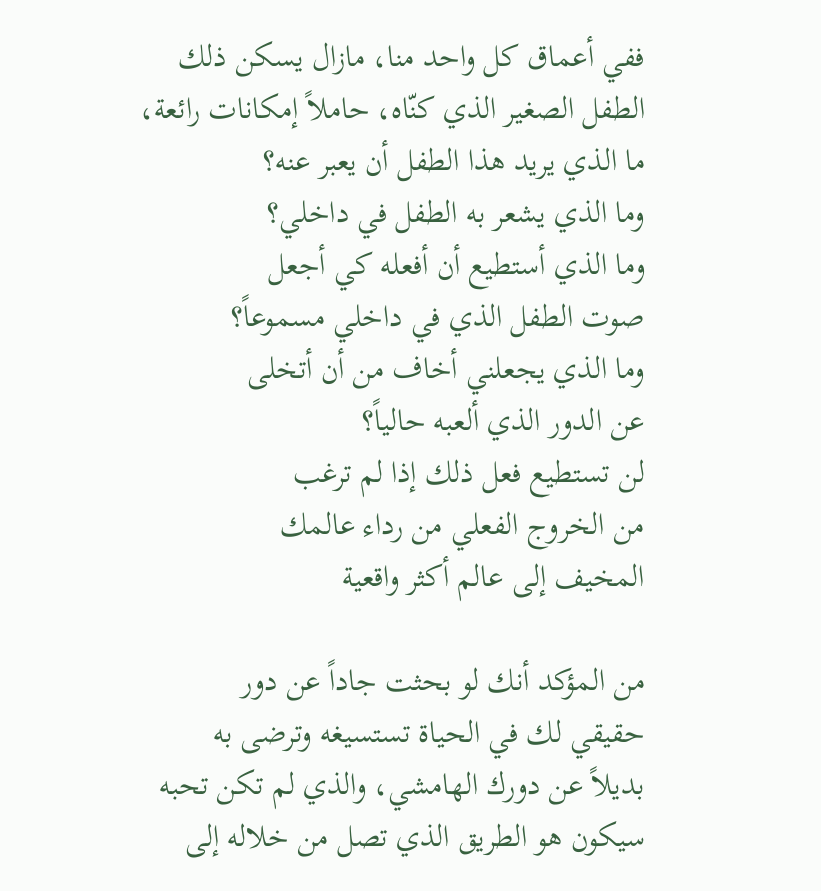ففي أعماق كل واحد منا، مازال يسكن ذلك
الطفل الصغير الذي كنّاه، حاملاً إمكانات رائعة،
ما الذي يريد هذا الطفل أن يعبر عنه؟
وما الذي يشعر به الطفل في داخلي؟
وما الذي أستطيع أن أفعله كي أجعل
صوت الطفل الذي في داخلي مسموعاً؟
وما الذي يجعلني أخاف من أن أتخلى
عن الدور الذي ألعبه حالياً؟
لن تستطيع فعل ذلك إذا لم ترغب
من الخروج الفعلي من رداء عالمك
المخيف إلى عالم أكثر واقعية

من المؤكد أنك لو بحثت جاداً عن دور
حقيقي لك في الحياة تستسيغه وترضى به
بديلاً عن دورك الهامشي، والذي لم تكن تحبه
سيكون هو الطريق الذي تصل من خلاله إلى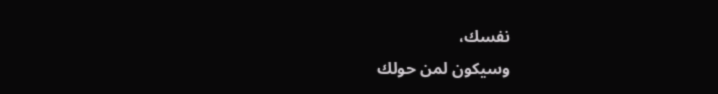نفسك،
وسيكون لمن حولك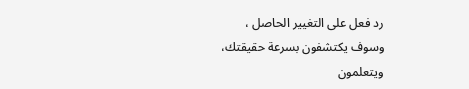رد فعل على التغيير الحاصل ،
وسوف يكتشفون بسرعة حقيقتك،
ويتعلمون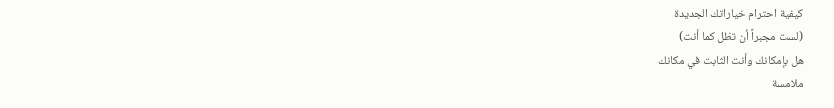كيفية احترام خياراتك الجديدة
(لست مجبراً أن تظل كما أنت)
هل بإمكانك وأنت الثابت في مكانك
ملامسة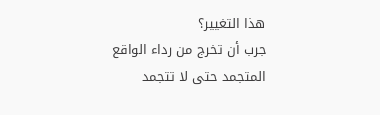هذا التغيير؟
جرب أن تخرج من رداء الواقع
المتجمد حتى لا تتجمد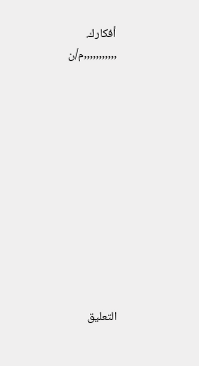أفكارك.
,,,,,,,,,,,م/ن











التعليق